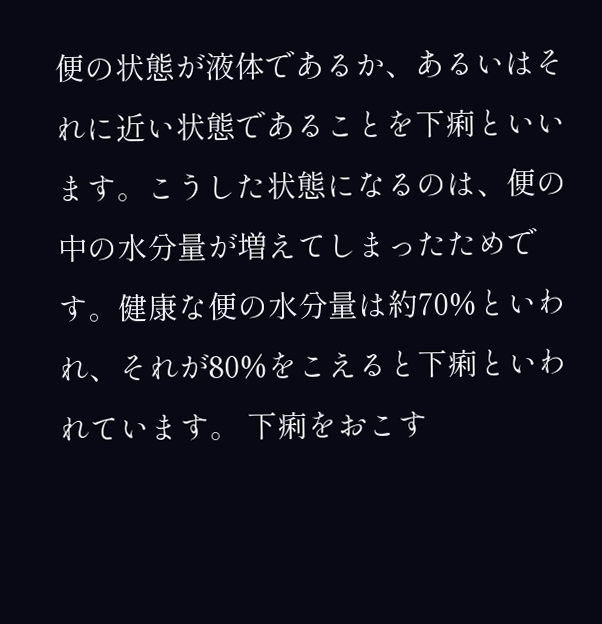便の状態が液体であるか、あるいはそれに近い状態であることを下痢といいます。こうした状態になるのは、便の中の水分量が増えてしまったためです。健康な便の水分量は約70%といわれ、それが80%をこえると下痢といわれています。 下痢をおこす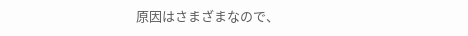原因はさまざまなので、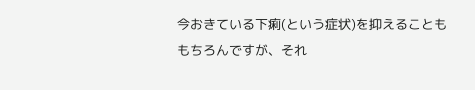今おきている下痢(という症状)を抑えることももちろんですが、それ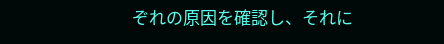ぞれの原因を確認し、それに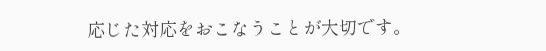応じた対応をおこなうことが大切です。